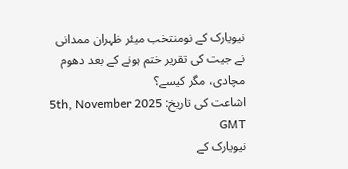نیویارک کے نومنتخب میئر ظہران ممدانی نے جیت کی تقریر ختم ہونے کے بعد دھوم مچادی، مگر کیسے؟
اشاعت کی تاریخ: 5th, November 2025 GMT
نیویارک کے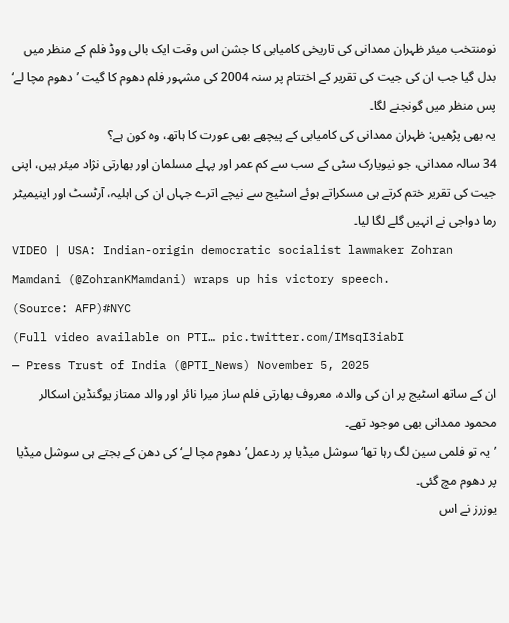نومنتخب میئر ظہران ممدانی کی تاریخی کامیابی کا جشن اس وقت ایک بالی ووڈ فلم کے منظر میں بدل گیا جب ان کی جیت کی تقریر کے اختتام پر سنہ 2004 کی مشہور فلم دھوم کا گیت ’دھوم مچا لے‘ پس منظر میں گونجنے لگا۔
یہ بھی پڑھیں: ظہران ممدانی کی کامیابی کے پیچھے بھی عورت کا ہاتھ، وہ کون ہے؟
34 سالہ ممدانی، جو نیویارک سٹی کے سب سے کم عمر اور پہلے مسلمان اور بھارتی نژاد میئر ہیں، اپنی جیت کی تقریر ختم کرتے ہی مسکراتے ہوئے اسٹیج سے نیچے اترے جہاں ان کی اہلیہ، آرٹسٹ اور اینیمیٹر رما دواجی نے انہیں گلے لگا لیا۔
VIDEO | USA: Indian-origin democratic socialist lawmaker Zohran Mamdani (@ZohranKMamdani) wraps up his victory speech.
(Source: AFP)#NYC
(Full video available on PTI… pic.twitter.com/IMsqI3iabI
— Press Trust of India (@PTI_News) November 5, 2025
ان کے ساتھ اسٹیج پر ان کی والدہ، معروف بھارتی فلم ساز میرا نائر اور والد ممتاز یوگنڈین اسکالر محمود ممدانی بھی موجود تھے۔
’یہ تو فلمی سین لگ رہا تھا‘ سوشل میڈیا پر ردعمل’دھوم مچا لے‘ کی دھن کے بجتے ہی سوشل میڈیا پر دھوم مچ گئی۔
یوزرز نے اس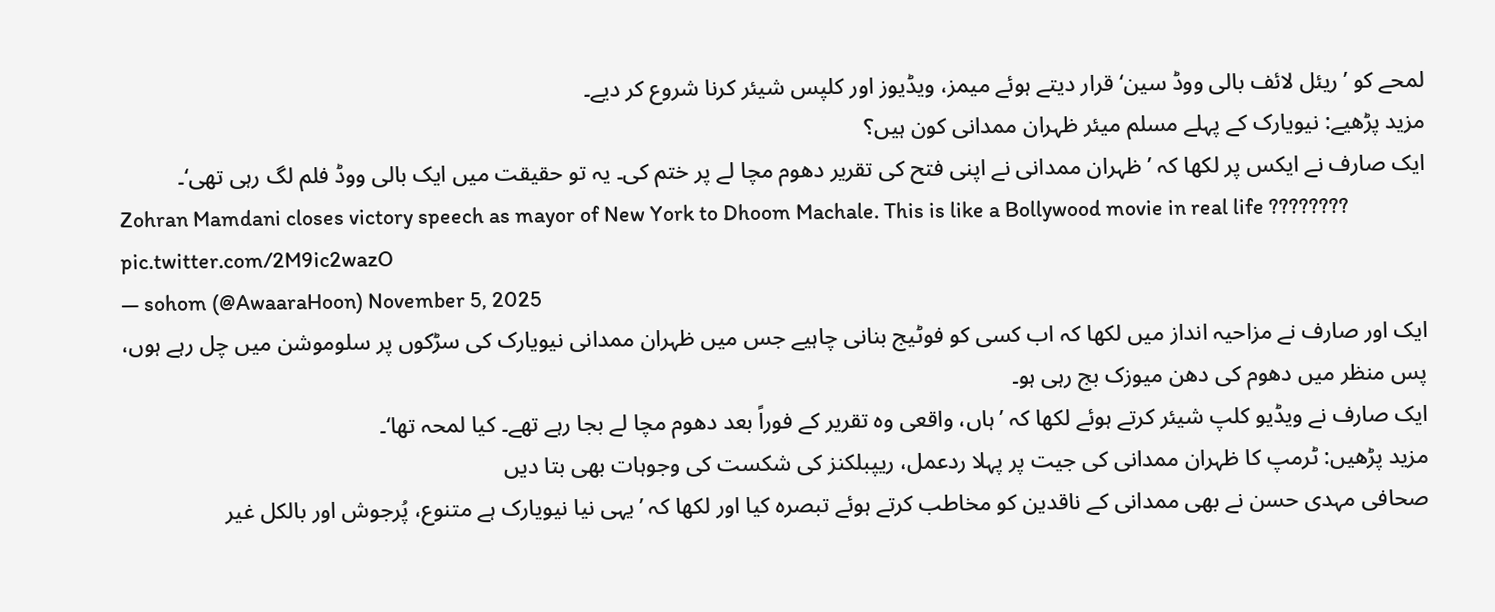لمحے کو ’ریئل لائف بالی ووڈ سین‘ قرار دیتے ہوئے میمز، ویڈیوز اور کلپس شیئر کرنا شروع کر دیے۔
مزید پڑھیے: نیویارک کے پہلے مسلم میئر ظہران ممدانی کون ہیں؟
ایک صارف نے ایکس پر لکھا کہ ’ظہران ممدانی نے اپنی فتح کی تقریر دھوم مچا لے پر ختم کی۔ یہ تو حقیقت میں ایک بالی ووڈ فلم لگ رہی تھی‘۔
Zohran Mamdani closes victory speech as mayor of New York to Dhoom Machale. This is like a Bollywood movie in real life ???????? pic.twitter.com/2M9ic2wazO
— sohom (@AwaaraHoon) November 5, 2025
ایک اور صارف نے مزاحیہ انداز میں لکھا کہ اب کسی کو فوٹیج بنانی چاہیے جس میں ظہران ممدانی نیویارک کی سڑکوں پر سلوموشن میں چل رہے ہوں، پس منظر میں دھوم کی دھن میوزک بج رہی ہو۔
ایک صارف نے ویڈیو کلپ شیئر کرتے ہوئے لکھا کہ ’ہاں، واقعی وہ تقریر کے فوراً بعد دھوم مچا لے بجا رہے تھے۔ کیا لمحہ تھا‘۔
مزید پڑھیں: ٹرمپ کا ظہران ممدانی کی جیت پر پہلا ردعمل، ریپبلکنز کی شکست کی وجوہات بھی بتا دیں
صحافی مہدی حسن نے بھی ممدانی کے ناقدین کو مخاطب کرتے ہوئے تبصرہ کیا اور لکھا کہ ’یہی نیا نیویارک ہے متنوع، پُرجوش اور بالکل غیر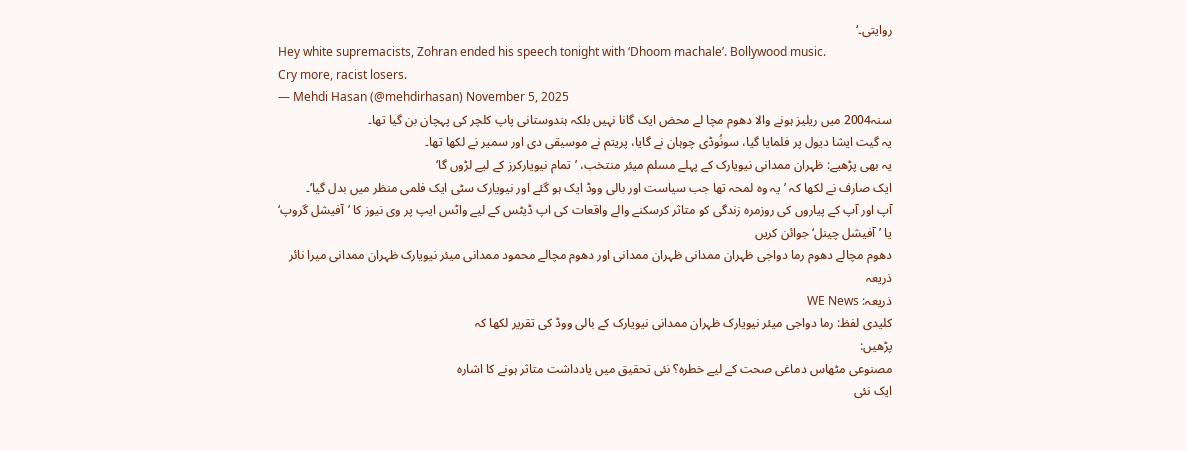روایتی۔‘
Hey white supremacists, Zohran ended his speech tonight with ‘Dhoom machale’. Bollywood music.
Cry more, racist losers.
— Mehdi Hasan (@mehdirhasan) November 5, 2025
سنہ2004 میں ریلیز ہونے والا دھوم مچا لے محض ایک گانا نہیں بلکہ ہندوستانی پاپ کلچر کی پہچان بن گیا تھا۔
یہ گیت ایشا دیول پر فلمایا گیا، سونُوڈی چوہان نے گایا، پریتم نے موسیقی دی اور سمیر نے لکھا تھا۔
یہ بھی پڑھیے: ظہران ممدانی نیویارک کے پہلے مسلم میئر منتخب، ’تمام نیویارکرز کے لیے لڑوں گا‘
ایک صارف نے لکھا کہ ’یہ وہ لمحہ تھا جب سیاست اور بالی ووڈ ایک ہو گئے اور نیویارک سٹی ایک فلمی منظر میں بدل گیا‘۔
آپ اور آپ کے پیاروں کی روزمرہ زندگی کو متاثر کرسکنے والے واقعات کی اپ ڈیٹس کے لیے واٹس ایپ پر وی نیوز کا ’آفیشل گروپ‘ یا ’آفیشل چینل‘ جوائن کریں
دھوم مچالے دھوم رما دواجی ظہران ممدانی ظہران ممدانی اور دھوم مچالے محمود ممدانی میئر نیویارک ظہران ممدانی میرا نائر
ذریعہ
ذریعہ: WE News
کلیدی لفظ: رما دواجی میئر نیویارک ظہران ممدانی نیویارک کے بالی ووڈ کی تقریر لکھا کہ
پڑھیں:
مصنوعی مٹھاس دماغی صحت کے لیے خطرہ؟ نئی تحقیق میں یادداشت متاثر ہونے کا اشارہ
ایک نئی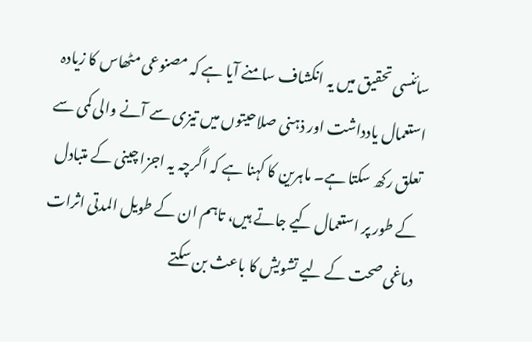سائنسی تحقیق میں یہ انکشاف سامنے آیا ہے کہ مصنوعی مٹھاس کا زیادہ استعمال یادداشت اور ذہنی صلاحیتوں میں تیزی سے آنے والی کمی سے تعلق رکھ سکتا ہے۔ ماہرین کا کہنا ہے کہ اگرچہ یہ اجزا چینی کے متبادل کے طور پر استعمال کیے جاتے ہیں، تاہم ان کے طویل المدتی اثرات دماغی صحت کے لیے تشویش کا باعث بن سکتے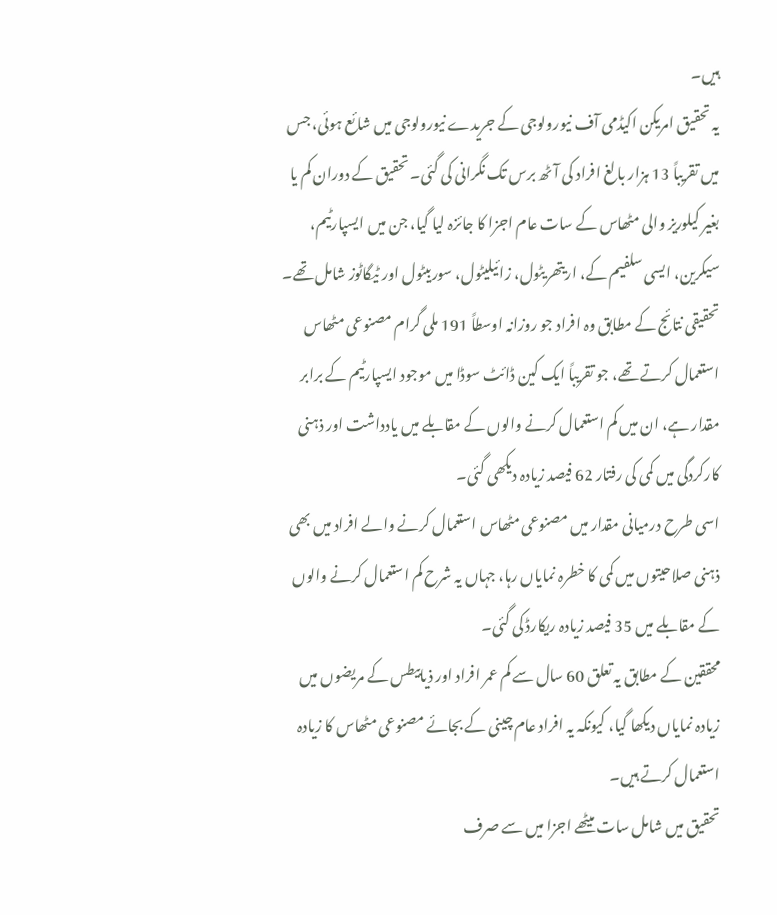ہیں۔
یہ تحقیق امریکن اکیڈمی آف نیورولوجی کے جریدے نیورولوجی میں شائع ہوئی، جس میں تقریباً 13 ہزار بالغ افراد کی آٹھ برس تک نگرانی کی گئی۔ تحقیق کے دوران کم یا بغیر کیلوریز والی مٹھاس کے سات عام اجزا کا جائزہ لیا گیا، جن میں ایسپارٹیم، سیکرین، ایسی سلفیم کے، اریتھریٹول، زائیلیٹول، سوربیٹول اور ٹیگاٹوز شامل تھے۔
تحقیقی نتائج کے مطابق وہ افراد جو روزانہ اوسطاً 191 ملی گرام مصنوعی مٹھاس استعمال کرتے تھے، جو تقریباً ایک کین ڈائٹ سوڈا میں موجود ایسپارٹیم کے برابر مقدار ہے، ان میں کم استعمال کرنے والوں کے مقابلے میں یادداشت اور ذہنی کارکردگی میں کمی کی رفتار 62 فیصد زیادہ دیکھی گئی۔
اسی طرح درمیانی مقدار میں مصنوعی مٹھاس استعمال کرنے والے افراد میں بھی ذہنی صلاحیتوں میں کمی کا خطرہ نمایاں رہا، جہاں یہ شرح کم استعمال کرنے والوں کے مقابلے میں 35 فیصد زیادہ ریکارڈ کی گئی۔
محققین کے مطابق یہ تعلق 60 سال سے کم عمر افراد اور ذیابیطس کے مریضوں میں زیادہ نمایاں دیکھا گیا، کیونکہ یہ افراد عام چینی کے بجائے مصنوعی مٹھاس کا زیادہ استعمال کرتے ہیں۔
تحقیق میں شامل سات میٹھے اجزا میں سے صرف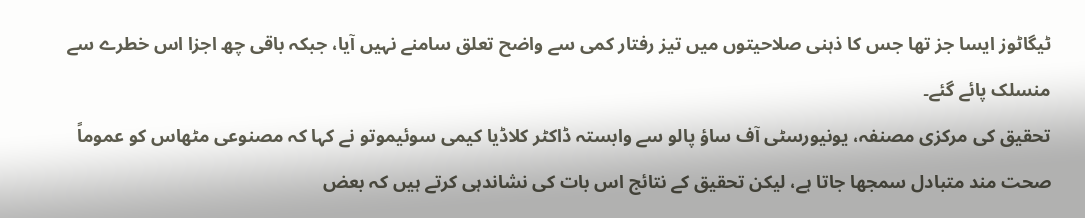ٹیگاٹوز ایسا جز تھا جس کا ذہنی صلاحیتوں میں تیز رفتار کمی سے واضح تعلق سامنے نہیں آیا، جبکہ باقی چھ اجزا اس خطرے سے منسلک پائے گئے۔
تحقیق کی مرکزی مصنفہ، یونیورسٹی آف ساؤ پالو سے وابستہ ڈاکٹر کلاڈیا کیمی سوئیموتو نے کہا کہ مصنوعی مٹھاس کو عموماً صحت مند متبادل سمجھا جاتا ہے، لیکن تحقیق کے نتائج اس بات کی نشاندہی کرتے ہیں کہ بعض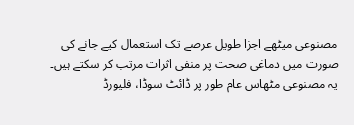مصنوعی میٹھے اجزا طویل عرصے تک استعمال کیے جانے کی صورت میں دماغی صحت پر منفی اثرات مرتب کر سکتے ہیں۔
یہ مصنوعی مٹھاس عام طور پر ڈائٹ سوڈا، فلیورڈ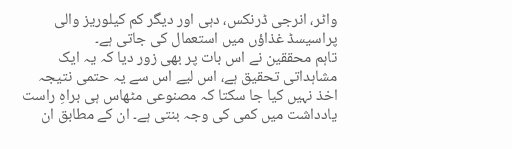واٹر، انرجی ڈرنکس، دہی اور دیگر کم کیلوریز والی پراسیسڈ غذاؤں میں استعمال کی جاتی ہے۔
تاہم محققین نے اس بات پر بھی زور دیا کہ یہ ایک مشاہداتی تحقیق ہے، اس لیے اس سے یہ حتمی نتیجہ اخذ نہیں کیا جا سکتا کہ مصنوعی مٹھاس ہی براہِ راست یادداشت میں کمی کی وجہ بنتی ہے۔ ان کے مطابق ان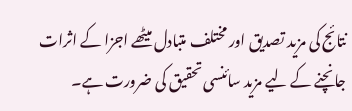نتائج کی مزید تصدیق اور مختلف متبادل میٹھے اجزا کے اثرات جانچنے کے لیے مزید سائنسی تحقیق کی ضرورت ہے۔